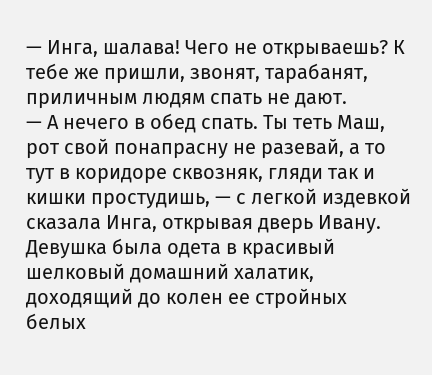— Инга, шалава! Чего не открываешь? К тебе же пришли, звонят, тарабанят, приличным людям спать не дают.
— А нечего в обед спать. Ты теть Маш, рот свой понапрасну не разевай, а то тут в коридоре сквозняк, гляди так и кишки простудишь, — с легкой издевкой сказала Инга, открывая дверь Ивану.
Девушка была одета в красивый шелковый домашний халатик, доходящий до колен ее стройных белых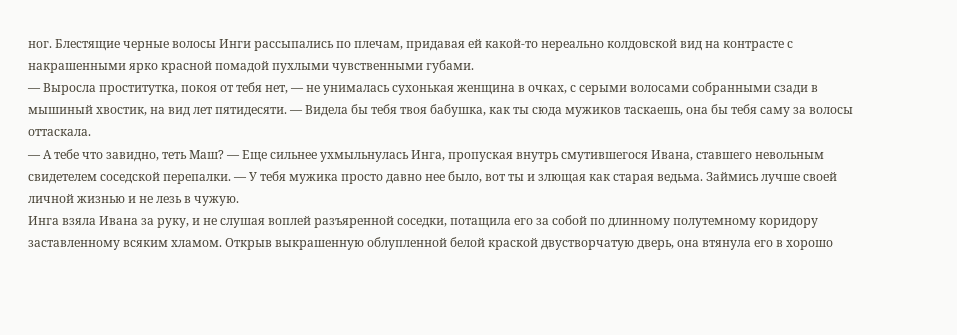ног. Блестящие черные волосы Инги рассыпались по плечам, придавая ей какой-то нереально колдовской вид на контрасте с накрашенными ярко красной помадой пухлыми чувственными губами.
— Выросла проститутка, покоя от тебя нет, — не унималась сухонькая женщина в очках, с серыми волосами собранными сзади в мышиный хвостик, на вид лет пятидесяти. — Видела бы тебя твоя бабушка, как ты сюда мужиков таскаешь, она бы тебя саму за волосы оттаскала.
— А тебе что завидно, теть Маш? — Еще сильнее ухмыльнулась Инга, пропуская внутрь смутившегося Ивана, ставшего невольным свидетелем соседской перепалки. — У тебя мужика просто давно нее было, вот ты и злющая как старая ведьма. Займись лучше своей личной жизнью и не лезь в чужую.
Инга взяла Ивана за руку, и не слушая воплей разъяренной соседки, потащила его за собой по длинному полутемному коридору заставленному всяким хламом. Открыв выкрашенную облупленной белой краской двустворчатую дверь, она втянула его в хорошо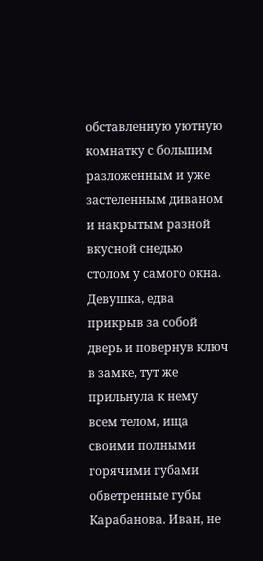обставленную уютную комнатку с большим разложенным и уже застеленным диваном и накрытым разной вкусной снедью столом у самого окна. Девушка, едва прикрыв за собой дверь и повернув ключ в замке, тут же прильнула к нему всем телом, ища своими полными горячими губами обветренные губы Карабанова. Иван, не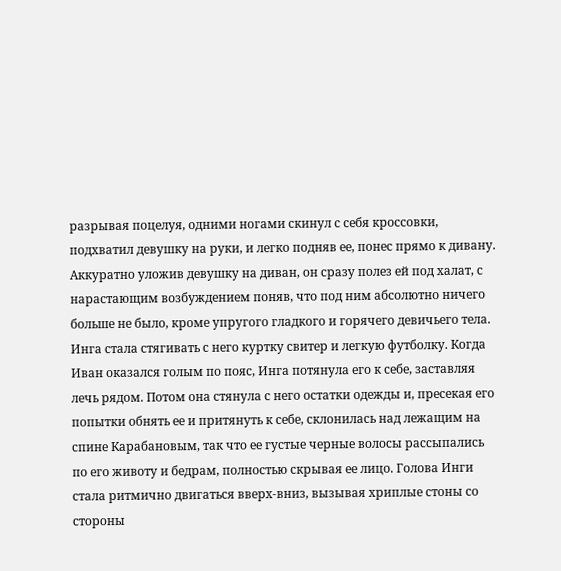разрывая поцелуя, одними ногами скинул с себя кроссовки, подхватил девушку на руки, и легко подняв ее, понес прямо к дивану.
Аккуратно уложив девушку на диван, он сразу полез ей под халат, с нарастающим возбуждением поняв, что под ним абсолютно ничего больше не было, кроме упругого гладкого и горячего девичьего тела. Инга стала стягивать с него куртку свитер и легкую футболку. Когда Иван оказался голым по пояс, Инга потянула его к себе, заставляя лечь рядом. Потом она стянула с него остатки одежды и, пресекая его попытки обнять ее и притянуть к себе, склонилась над лежащим на спине Карабановым, так что ее густые черные волосы рассыпались по его животу и бедрам, полностью скрывая ее лицо. Голова Инги стала ритмично двигаться вверх-вниз, вызывая хриплые стоны со стороны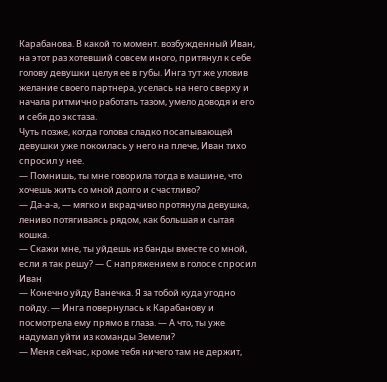Карабанова. В какой то момент. возбужденный Иван, на этот раз хотевший совсем иного, притянул к себе голову девушки целуя ее в губы. Инга тут же уловив желание своего партнера, уселась на него сверху и начала ритмично работать тазом, умело доводя и его и себя до экстаза.
Чуть позже, когда голова сладко посапывающей девушки уже покоилась у него на плече, Иван тихо спросил у нее.
— Помнишь, ты мне говорила тогда в машине, что хочешь жить со мной долго и счастливо?
— Да-а-а, — мягко и вкрадчиво протянула девушка, лениво потягиваясь рядом, как большая и сытая кошка.
— Скажи мне, ты уйдешь из банды вместе со мной, если я так решу? — С напряжением в голосе спросил Иван
— Конечно уйду Ванечка. Я за тобой куда угодно пойду. — Инга повернулась к Карабанову и посмотрела ему прямо в глаза. — А что, ты уже надумал уйти из команды Земели?
— Меня сейчас, кроме тебя ничего там не держит,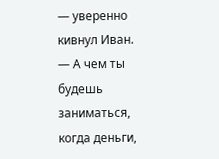— уверенно кивнул Иван.
— А чем ты будешь заниматься, когда деньги,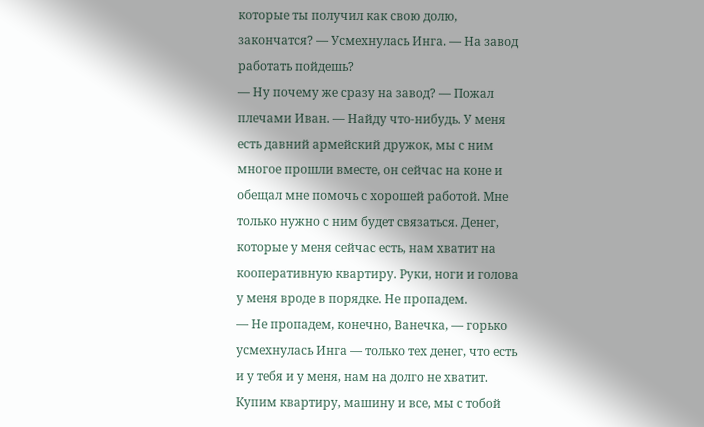которые ты получил как свою долю, закончатся? — Усмехнулась Инга. — На завод работать пойдешь?
— Ну почему же сразу на завод? — Пожал плечами Иван. — Найду что-нибудь. У меня есть давний армейский дружок, мы с ним многое прошли вместе, он сейчас на коне и обещал мне помочь с хорошей работой. Мне только нужно с ним будет связаться. Денег, которые у меня сейчас есть, нам хватит на кооперативную квартиру. Руки, ноги и голова у меня вроде в порядке. Не пропадем.
— Не пропадем, конечно, Ванечка, — горько усмехнулась Инга — только тех денег, что есть и у тебя и у меня, нам на долго не хватит. Купим квартиру, машину и все, мы с тобой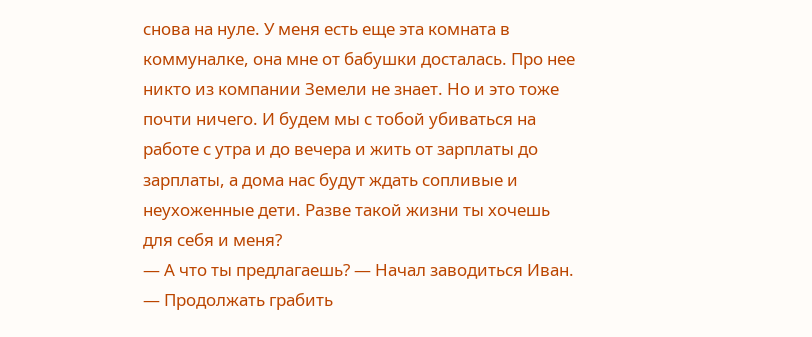снова на нуле. У меня есть еще эта комната в коммуналке, она мне от бабушки досталась. Про нее никто из компании Земели не знает. Но и это тоже почти ничего. И будем мы с тобой убиваться на работе с утра и до вечера и жить от зарплаты до зарплаты, а дома нас будут ждать сопливые и неухоженные дети. Разве такой жизни ты хочешь для себя и меня?
— А что ты предлагаешь? — Начал заводиться Иван. — Продолжать грабить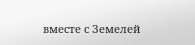вместе с Земелей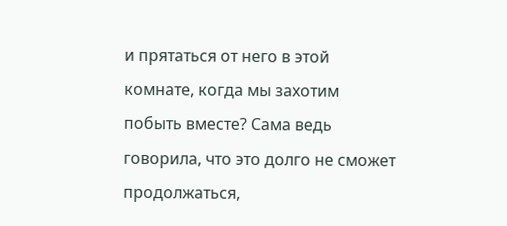и прятаться от него в этой комнате, когда мы захотим побыть вместе? Сама ведь говорила, что это долго не сможет продолжаться,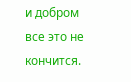и добром все это не кончится.